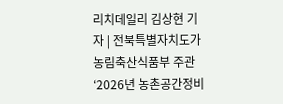리치데일리 김상현 기자 | 전북특별자치도가 농림축산식품부 주관 ‘2026년 농촌공간정비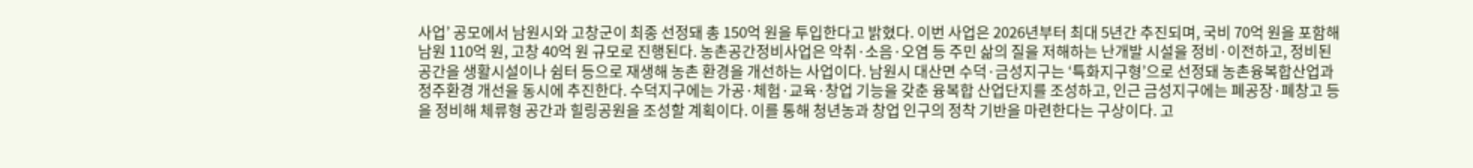사업’ 공모에서 남원시와 고창군이 최종 선정돼 총 150억 원을 투입한다고 밝혔다. 이번 사업은 2026년부터 최대 5년간 추진되며, 국비 70억 원을 포함해 남원 110억 원, 고창 40억 원 규모로 진행된다. 농촌공간정비사업은 악취·소음·오염 등 주민 삶의 질을 저해하는 난개발 시설을 정비·이전하고, 정비된 공간을 생활시설이나 쉼터 등으로 재생해 농촌 환경을 개선하는 사업이다. 남원시 대산면 수덕·금성지구는 ‘특화지구형’으로 선정돼 농촌융복합산업과 정주환경 개선을 동시에 추진한다. 수덕지구에는 가공·체험·교육·창업 기능을 갖춘 융복합 산업단지를 조성하고, 인근 금성지구에는 폐공장·폐창고 등을 정비해 체류형 공간과 힐링공원을 조성할 계획이다. 이를 통해 청년농과 창업 인구의 정착 기반을 마련한다는 구상이다. 고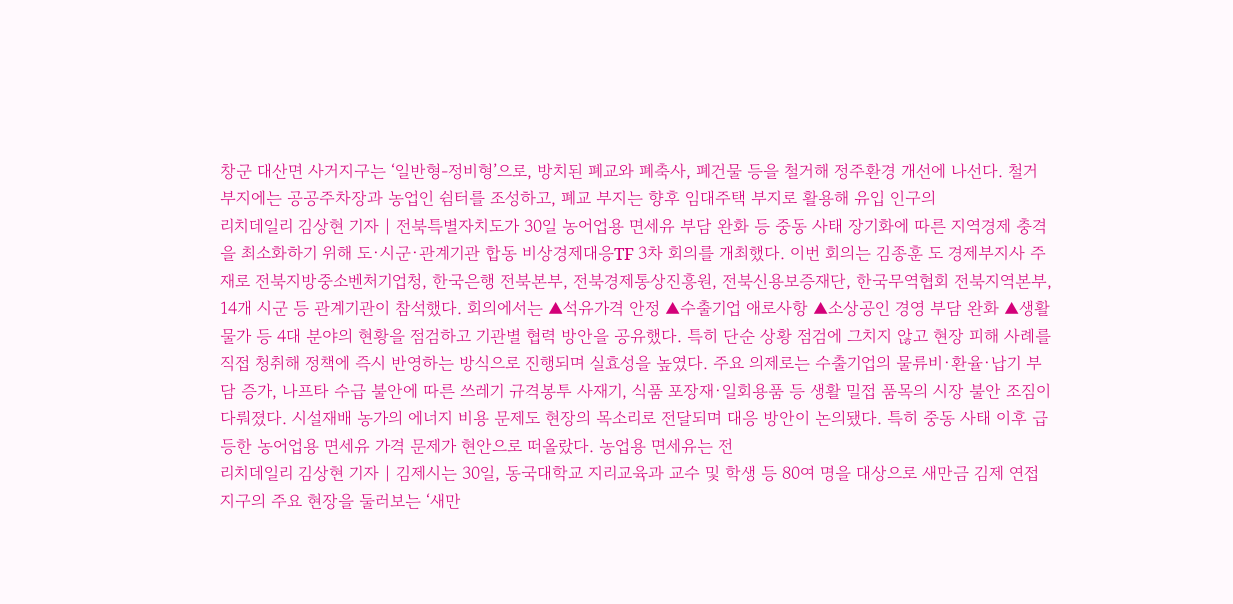창군 대산면 사거지구는 ‘일반형-정비형’으로, 방치된 폐교와 폐축사, 폐건물 등을 철거해 정주환경 개선에 나선다. 철거 부지에는 공공주차장과 농업인 쉼터를 조성하고, 폐교 부지는 향후 임대주택 부지로 활용해 유입 인구의
리치데일리 김상현 기자 | 전북특별자치도가 30일 농어업용 면세유 부담 완화 등 중동 사태 장기화에 따른 지역경제 충격을 최소화하기 위해 도·시군·관계기관 합동 비상경제대응TF 3차 회의를 개최했다. 이번 회의는 김종훈 도 경제부지사 주재로 전북지방중소벤처기업청, 한국은행 전북본부, 전북경제통상진흥원, 전북신용보증재단, 한국무역협회 전북지역본부, 14개 시군 등 관계기관이 참석했다. 회의에서는 ▲석유가격 안정 ▲수출기업 애로사항 ▲소상공인 경영 부담 완화 ▲생활물가 등 4대 분야의 현황을 점검하고 기관별 협력 방안을 공유했다. 특히 단순 상황 점검에 그치지 않고 현장 피해 사례를 직접 청취해 정책에 즉시 반영하는 방식으로 진행되며 실효성을 높였다. 주요 의제로는 수출기업의 물류비·환율·납기 부담 증가, 나프타 수급 불안에 따른 쓰레기 규격봉투 사재기, 식품 포장재·일회용품 등 생활 밀접 품목의 시장 불안 조짐이 다뤄졌다. 시설재배 농가의 에너지 비용 문제도 현장의 목소리로 전달되며 대응 방안이 논의됐다. 특히 중동 사태 이후 급등한 농어업용 면세유 가격 문제가 현안으로 떠올랐다. 농업용 면세유는 전
리치데일리 김상현 기자 | 김제시는 30일, 동국대학교 지리교육과 교수 및 학생 등 80여 명을 대상으로 새만금 김제 연접 지구의 주요 현장을 둘러보는 ‘새만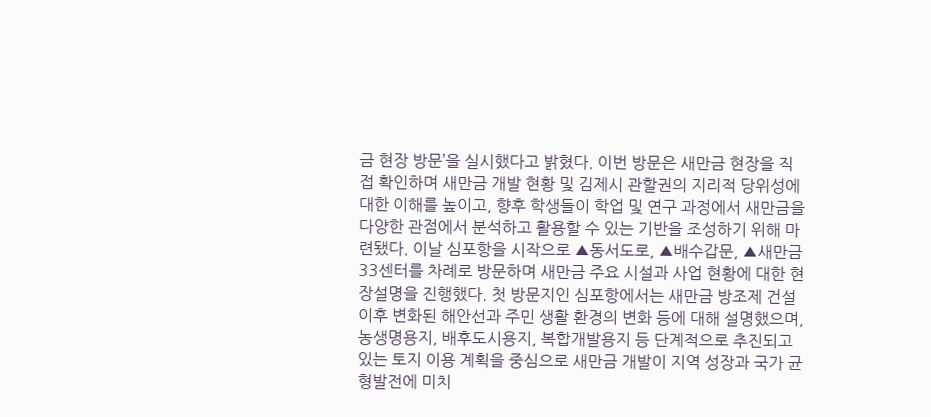금 현장 방문’을 실시했다고 밝혔다. 이번 방문은 새만금 현장을 직접 확인하며 새만금 개발 현황 및 김제시 관할권의 지리적 당위성에 대한 이해를 높이고, 향후 학생들이 학업 및 연구 과정에서 새만금을 다양한 관점에서 분석하고 활용할 수 있는 기반을 조성하기 위해 마련됐다. 이날 심포항을 시작으로 ▲동서도로, ▲배수갑문, ▲새만금33센터를 차례로 방문하며 새만금 주요 시설과 사업 현황에 대한 현장설명을 진행했다. 첫 방문지인 심포항에서는 새만금 방조제 건설 이후 변화된 해안선과 주민 생활 환경의 변화 등에 대해 설명했으며, 농생명용지, 배후도시용지, 복합개발용지 등 단계적으로 추진되고 있는 토지 이용 계획을 중심으로 새만금 개발이 지역 성장과 국가 균형발전에 미치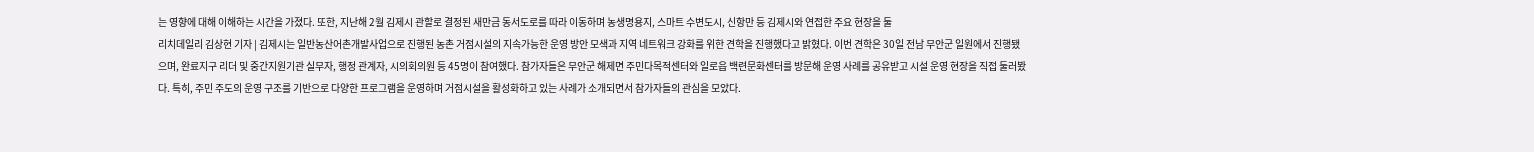는 영향에 대해 이해하는 시간을 가졌다. 또한, 지난해 2월 김제시 관할로 결정된 새만금 동서도로를 따라 이동하며 농생명용지, 스마트 수변도시, 신항만 등 김제시와 연접한 주요 현장을 둘
리치데일리 김상현 기자 | 김제시는 일반농산어촌개발사업으로 진행된 농촌 거점시설의 지속가능한 운영 방안 모색과 지역 네트워크 강화를 위한 견학을 진행했다고 밝혔다. 이번 견학은 30일 전남 무안군 일원에서 진행됐으며, 완료지구 리더 및 중간지원기관 실무자, 행정 관계자, 시의회의원 등 45명이 참여했다. 참가자들은 무안군 해제면 주민다목적센터와 일로읍 백련문화센터를 방문해 운영 사례를 공유받고 시설 운영 현장을 직접 둘러봤다. 특히, 주민 주도의 운영 구조를 기반으로 다양한 프로그램을 운영하며 거점시설을 활성화하고 있는 사례가 소개되면서 참가자들의 관심을 모았다.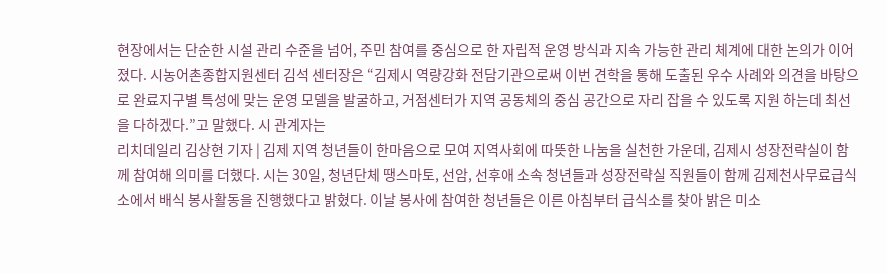현장에서는 단순한 시설 관리 수준을 넘어, 주민 참여를 중심으로 한 자립적 운영 방식과 지속 가능한 관리 체계에 대한 논의가 이어졌다. 시농어촌종합지원센터 김석 센터장은 “김제시 역량강화 전담기관으로써 이번 견학을 통해 도출된 우수 사례와 의견을 바탕으로 완료지구별 특성에 맞는 운영 모델을 발굴하고, 거점센터가 지역 공동체의 중심 공간으로 자리 잡을 수 있도록 지원 하는데 최선을 다하겠다.”고 말했다. 시 관계자는
리치데일리 김상현 기자 | 김제 지역 청년들이 한마음으로 모여 지역사회에 따뜻한 나눔을 실천한 가운데, 김제시 성장전략실이 함께 참여해 의미를 더했다. 시는 30일, 청년단체 땡스마토, 선암, 선후애 소속 청년들과 성장전략실 직원들이 함께 김제천사무료급식소에서 배식 봉사활동을 진행했다고 밝혔다. 이날 봉사에 참여한 청년들은 이른 아침부터 급식소를 찾아 밝은 미소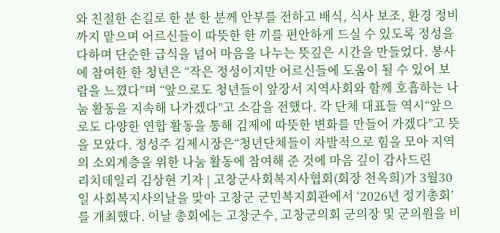와 친절한 손길로 한 분 한 분께 안부를 전하고 배식, 식사 보조, 환경 정비까지 맡으며 어르신들이 따뜻한 한 끼를 편안하게 드실 수 있도록 정성을 다하며 단순한 급식을 넘어 마음을 나누는 뜻깊은 시간을 만들었다. 봉사에 참여한 한 청년은 “작은 정성이지만 어르신들에 도움이 될 수 있어 보람을 느꼈다”며 “앞으로도 청년들이 앞장서 지역사회와 함께 호흡하는 나눔 활동을 지속해 나가겠다”고 소감을 전했다. 각 단체 대표들 역시“앞으로도 다양한 연합 활동을 통해 김제에 따뜻한 변화를 만들어 가겠다”고 뜻을 모았다. 정성주 김제시장은“청년단체들이 자발적으로 힘을 모아 지역의 소외계층을 위한 나눔 활동에 참여해 준 것에 마음 깊이 감사드린
리치데일리 김상현 기자 | 고창군사회복지사협회(회장 천옥희)가 3월30일 사회복지사의날을 맞아 고창군 군민복지회관에서 ‘2026년 정기총회’를 개최했다. 이날 총회에는 고창군수, 고창군의회 군의장 및 군의원을 비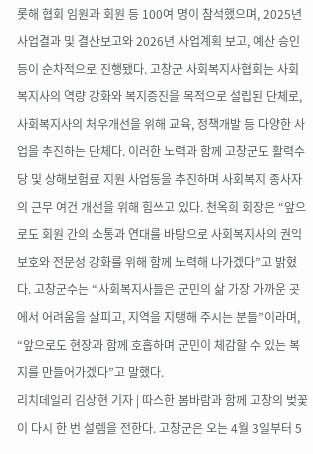롯해 협회 임원과 회원 등 100여 명이 참석했으며, 2025년 사업결과 및 결산보고와 2026년 사업계획 보고, 예산 승인 등이 순차적으로 진행됐다. 고창군 사회복지사협회는 사회복지사의 역량 강화와 복지증진을 목적으로 설립된 단체로, 사회복지사의 처우개선을 위해 교육, 정책개발 등 다양한 사업을 추진하는 단체다. 이러한 노력과 함께 고창군도 활력수당 및 상해보험료 지원 사업등을 추진하며 사회복지 종사자의 근무 여건 개선을 위해 힘쓰고 있다. 천옥희 회장은 “앞으로도 회원 간의 소통과 연대를 바탕으로 사회복지사의 권익 보호와 전문성 강화를 위해 함께 노력해 나가겠다”고 밝혔다. 고창군수는 “사회복지사들은 군민의 삶 가장 가까운 곳에서 어려움을 살피고, 지역을 지탱해 주시는 분들”이라며, “앞으로도 현장과 함께 호흡하며 군민이 체감할 수 있는 복지를 만들어가겠다”고 말했다.
리치데일리 김상현 기자 | 따스한 봄바람과 함께 고창의 벚꽃이 다시 한 번 설렘을 전한다. 고창군은 오는 4월 3일부터 5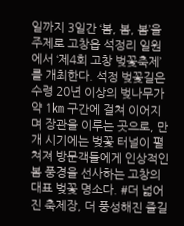일까지 3일간 ‘봄, 봄, 봄’을 주제로 고창읍 석정리 일원에서 ‘제4회 고창 벚꽃축제’를 개최한다. 석정 벚꽃길은 수령 20년 이상의 벚나무가 약 1㎞ 구간에 걸쳐 이어지며 장관을 이루는 곳으로, 만개 시기에는 벚꽃 터널이 펼쳐져 방문객들에게 인상적인 봄 풍경을 선사하는 고창의 대표 벚꽃 명소다. #더 넓어진 축제장, 더 풍성해진 즐길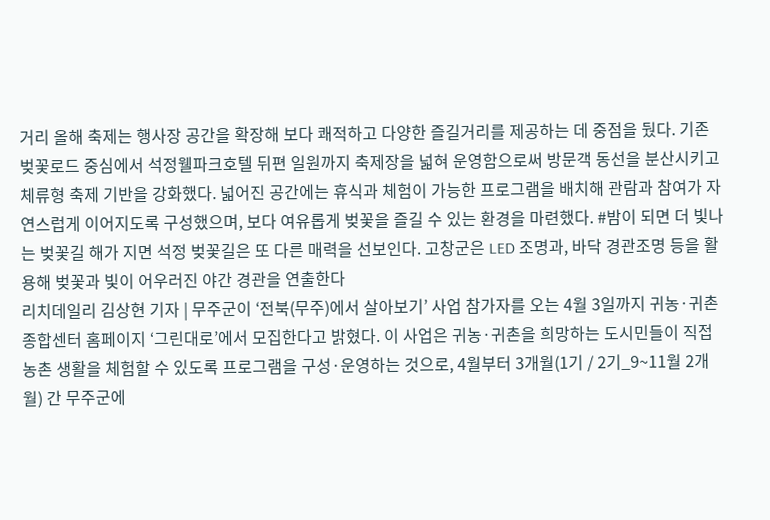거리 올해 축제는 행사장 공간을 확장해 보다 쾌적하고 다양한 즐길거리를 제공하는 데 중점을 뒀다. 기존 벚꽃로드 중심에서 석정웰파크호텔 뒤편 일원까지 축제장을 넓혀 운영함으로써 방문객 동선을 분산시키고 체류형 축제 기반을 강화했다. 넓어진 공간에는 휴식과 체험이 가능한 프로그램을 배치해 관람과 참여가 자연스럽게 이어지도록 구성했으며, 보다 여유롭게 벚꽃을 즐길 수 있는 환경을 마련했다. #밤이 되면 더 빛나는 벚꽃길 해가 지면 석정 벚꽃길은 또 다른 매력을 선보인다. 고창군은 LED 조명과, 바닥 경관조명 등을 활용해 벚꽃과 빛이 어우러진 야간 경관을 연출한다
리치데일리 김상현 기자 | 무주군이 ‘전북(무주)에서 살아보기’ 사업 참가자를 오는 4월 3일까지 귀농·귀촌 종합센터 홈페이지 ‘그린대로’에서 모집한다고 밝혔다. 이 사업은 귀농·귀촌을 희망하는 도시민들이 직접 농촌 생활을 체험할 수 있도록 프로그램을 구성·운영하는 것으로, 4월부터 3개월(1기 / 2기_9~11월 2개월) 간 무주군에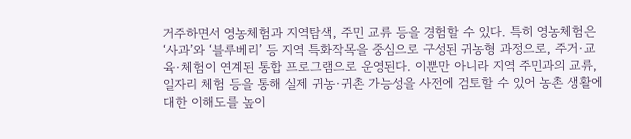거주하면서 영농체험과 지역탐색, 주민 교류 등을 경험할 수 있다. 특히 영농체험은 ‘사과’와 ‘블루베리’ 등 지역 특화작목을 중심으로 구성된 귀농형 과정으로, 주거·교육·체험이 연계된 통합 프로그램으로 운영된다. 이뿐만 아니라 지역 주민과의 교류, 일자리 체험 등을 통해 실제 귀농·귀촌 가능성을 사전에 검토할 수 있어 농촌 생활에 대한 이해도를 높이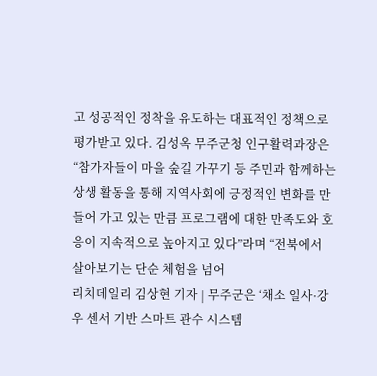고 성공적인 정착을 유도하는 대표적인 정책으로 평가받고 있다. 김성옥 무주군청 인구활력과장은 “참가자들이 마을 숲길 가꾸기 등 주민과 함께하는 상생 활동을 통해 지역사회에 긍정적인 변화를 만들어 가고 있는 만큼 프로그램에 대한 만족도와 호응이 지속적으로 높아지고 있다”라며 “전북에서 살아보기는 단순 체험을 넘어
리치데일리 김상현 기자 | 무주군은 ‘채소 일사·강우 센서 기반 스마트 관수 시스템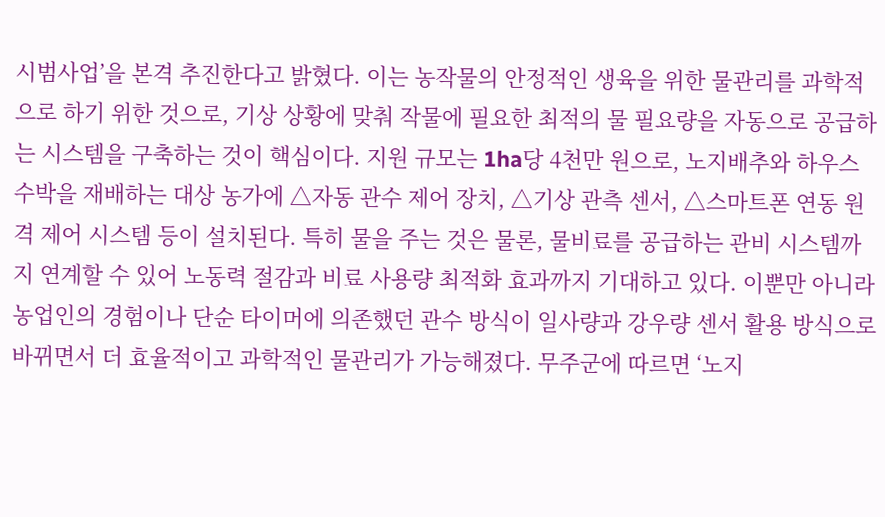시범사업’을 본격 추진한다고 밝혔다. 이는 농작물의 안정적인 생육을 위한 물관리를 과학적으로 하기 위한 것으로, 기상 상황에 맞춰 작물에 필요한 최적의 물 필요량을 자동으로 공급하는 시스템을 구축하는 것이 핵심이다. 지원 규모는 1ha당 4천만 원으로, 노지배추와 하우스 수박을 재배하는 대상 농가에 △자동 관수 제어 장치, △기상 관측 센서, △스마트폰 연동 원격 제어 시스템 등이 설치된다. 특히 물을 주는 것은 물론, 물비료를 공급하는 관비 시스템까지 연계할 수 있어 노동력 절감과 비료 사용량 최적화 효과까지 기대하고 있다. 이뿐만 아니라 농업인의 경험이나 단순 타이머에 의존했던 관수 방식이 일사량과 강우량 센서 활용 방식으로 바뀌면서 더 효율적이고 과학적인 물관리가 가능해졌다. 무주군에 따르면 ‘노지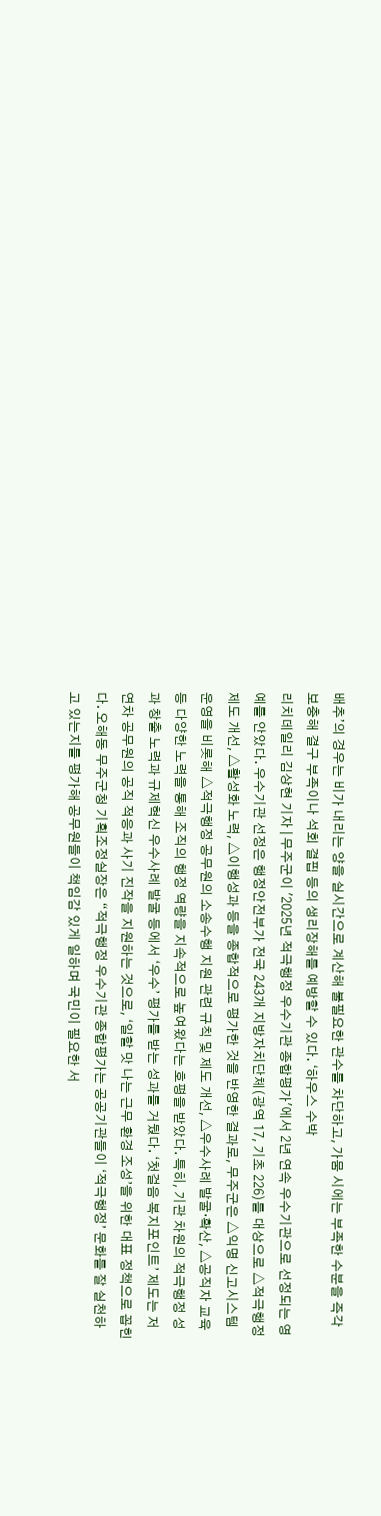배추’의 경우는 비가 내리는 양을 실시간으로 계산해 불필요한 관수를 차단하고, 가뭄 시에는 부족한 수분을 즉각 보충해 결구 부족이나 석회 결핍 등의 생리장해를 예방할 수 있다. ‘하우스 수박
리치데일리 김상현 기자 | 무주군이 '2025년 적극행정 우수기관 종합평가'에서 2년 연속 우수기관으로 선정되는 영예를 안았다. 우수기관 선정은 행정안전부가 전국 243개 지방자치단체(광역 17, 기초 226)를 대상으로 △적극행정 제도 개선, △활성화 노력, △이행성과 등을 종합적으로 평가한 것을 반영한 결과로, 무주군은 △익명 신고시스템 운영을 비롯해 △적극행정 공무원의 소송수행 지원 관련 규칙 및 제도 개선, △우수사례 발굴·확산, △공직자 교육 등 다양한 노력을 통해 조직의 행정 역량을 지속적으로 높여왔다는 호평을 받았다. 특히, 기관 차원의 적극행정 성과 창출 노력과 규제혁신 우수사례 발굴 등에서 ‘우수’ 평가를 받는 성과를 거뒀다. ‘첫걸음 복지포인트’ 제도는 저연차 공무원의 공직 적응과 사기 진작을 지원하는 것으로, ‘일할 맛 나는 근무 환경 조성’을 위한 대표 정책으로 꼽힌다. 오해동 무주군청 기획조정실장은 “적극행정 우수기관 종합평가는 공공기관들이 ‘적극행정’ 문화를 잘 실천하고 있는지를 평가해 공무원들이 책임감 있게 일하며 국민이 필요한 서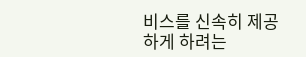비스를 신속히 제공하게 하려는